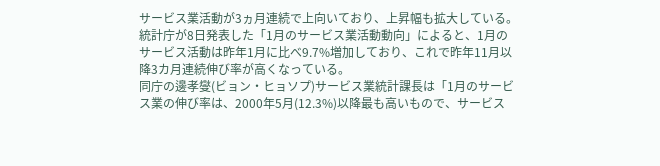サービス業活動が3ヵ月連続で上向いており、上昇幅も拡大している。
統計庁が8日発表した「1月のサービス業活動動向」によると、1月のサービス活動は昨年1月に比べ9.7%増加しており、これで昨年11月以降3カ月連続伸び率が高くなっている。
同庁の邊孝燮(ビョン・ヒョソプ)サービス業統計課長は「1月のサービス業の伸び率は、2000年5月(12.3%)以降最も高いもので、サービス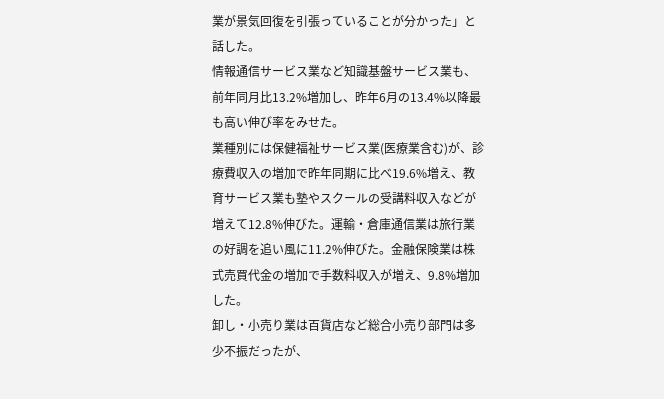業が景気回復を引張っていることが分かった」と話した。
情報通信サービス業など知識基盤サービス業も、前年同月比13.2%増加し、昨年6月の13.4%以降最も高い伸び率をみせた。
業種別には保健福祉サービス業(医療業含む)が、診療費収入の増加で昨年同期に比べ19.6%増え、教育サービス業も塾やスクールの受講料収入などが増えて12.8%伸びた。運輸・倉庫通信業は旅行業の好調を追い風に11.2%伸びた。金融保険業は株式売買代金の増加で手数料収入が増え、9.8%増加した。
卸し・小売り業は百貨店など総合小売り部門は多少不振だったが、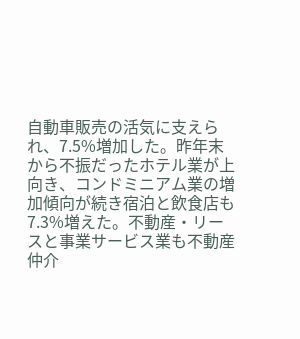自動車販売の活気に支えられ、7.5%増加した。昨年末から不振だったホテル業が上向き、コンドミニアム業の増加傾向が続き宿泊と飲食店も7.3%増えた。不動産・リースと事業サービス業も不動産仲介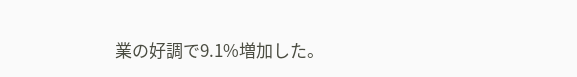業の好調で9.1%増加した。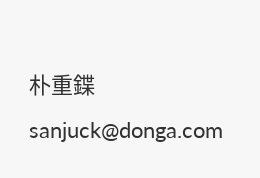朴重鍱 sanjuck@donga.com